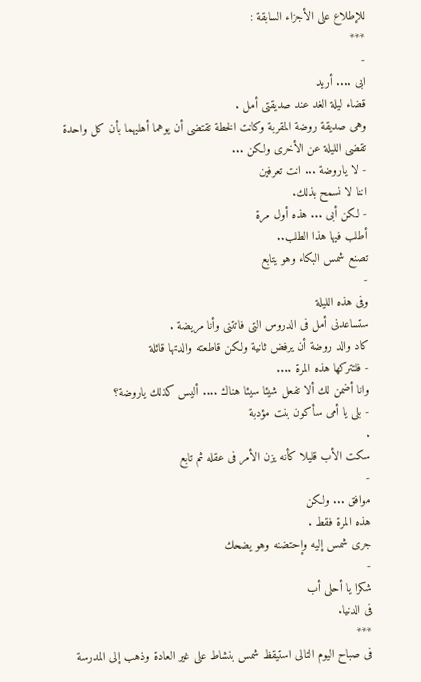للإطلاع على الأجزاء السابقة :
***
-
ابى .... أريد
قضاء ليلة الغد عند صديقتى أمل .
وهى صديقة روضة المقربة وكانت الخطة تقتضى أن يوهما أهليهما بأن كل واحدة
تقضى الليلة عن الأخرى ولكن ...
- لا ياروضة ... انت تعرفين
اننا لا نسمح بذلك.
- لكن أبى ... هذه أول مرة
أطلب فيها هذا الطلب..
تصنع شمس البكاء وهو يتابع
-
وفى هذه الليلة
ستساعدنى أمل فى الدروس التى فاتتنى وأنا مريضة .
كاد والد روضة أن يرفض ثانية ولكن قاطعته والدتها قائلة
- فلتتركها هذه المرة ....
وانا أضمن لك ألا تفعل شيئا سيئا هناك .... أليس كذلك ياروضة؟
- بلى يا أمى سأكون بنت مؤدبة
.
سكت الأب قليلا كأنه يزن الأمر فى عقله ثم تابع
-
موافق ... ولكن
هذه المرة فقط .
جرى شمس إليه وإحتضنه وهو يضحك
-
شكرا يا أحلى أب
فى الدنيا.
***
فى صباح اليوم التالى استيقظ شمس بنشاط على غير العادة وذهب إلى المدرسة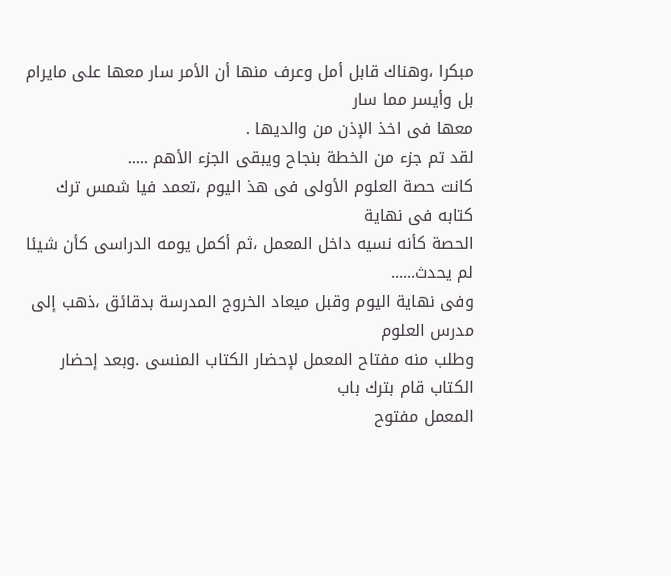مبكرا ،وهناك قابل أمل وعرف منها أن الأمر سار معها على مايرام بل وأيسر مما سار
معها فى اخذ الإذن من والديها .
لقد تم جزء من الخطة بنجاح ويبقى الجزء الأهم .....
كانت حصة العلوم الأولى فى هذ اليوم ،تعمد فيا شمس ترك كتابه فى نهاية
الحصة كأنه نسيه داخل المعمل ،ثم أكمل يومه الدراسى كأن شيئا لم يحدث......
وفى نهاية اليوم وقبل ميعاد الخروج المدرسة بدقائق ،ذهب إلى مدرس العلوم
وطلب منه مفتاح المعمل لإحضار الكتاب المنسى .وبعد إحضار الكتاب قام بترك باب
المعمل مفتوح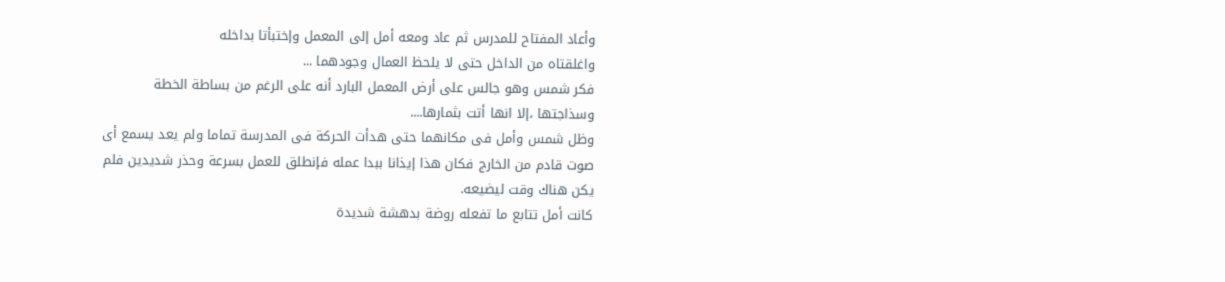وأعاد المفتاح للمدرس ثم عاد ومعه أمل إلى المعمل وإختبأتا بداخله
واغلقتاه من الداخل حتى لا يلحظ العمال وجودهما ...
فكر شمس وهو جالس على أرض المعمل البارد أنه على الرغم من بساطة الخطة
وسذاجتها ،إلا انها أتت بثمارها....
وظل شمس وأمل فى مكانهما حتى هدأت الحركة فى المدرسة تماما ولم يعد يسمع أى
صوت قادم من الخارج فكان هذا إيذانا ببدا عمله فإنطلق للعمل بسرعة وحذر شديدين فلم
يكن هناك وقت ليضيعه.
كانت أمل تتابع ما تفعله روضة بدهشة شديدة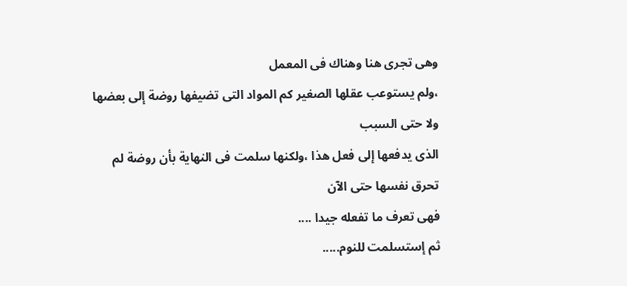وهى تجرى هنا وهناك فى المعمل
،ولم يستوعب عقلها الصغير كم المواد التى تضيفها روضة إلى بعضها ولا حتى السبب
الذى يدفعها إلى فعل هذا ،ولكنها سلمت فى النهاية بأن روضة لم تحرق نفسها حتى الآن
فهى تعرف ما تفعله جيدا ....
ثم إستسلمت للنوم.....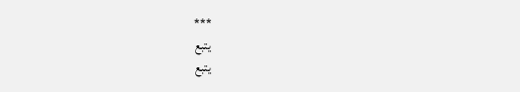***
يتبع
يتبع